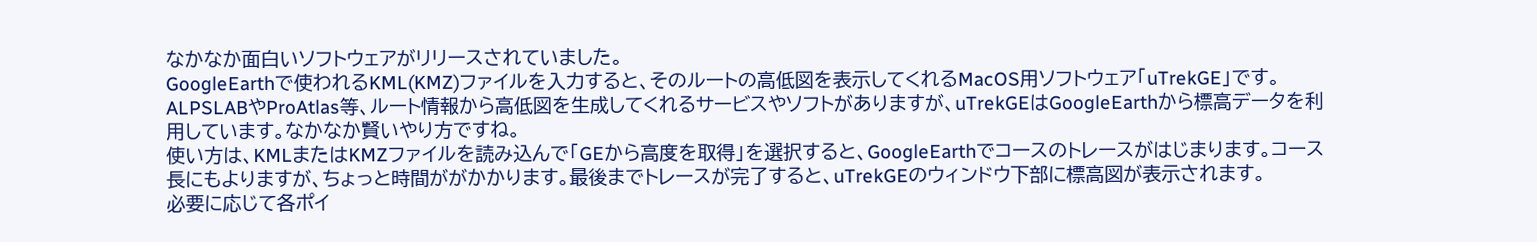なかなか面白いソフトウェアがリリースされていました。
GoogleEarthで使われるKML(KMZ)ファイルを入力すると、そのルートの高低図を表示してくれるMacOS用ソフトウェア「uTrekGE」です。
ALPSLABやProAtlas等、ルート情報から高低図を生成してくれるサービスやソフトがありますが、uTrekGEはGoogleEarthから標高データを利用しています。なかなか賢いやり方ですね。
使い方は、KMLまたはKMZファイルを読み込んで「GEから高度を取得」を選択すると、GoogleEarthでコースのトレースがはじまります。コース長にもよりますが、ちょっと時間ががかかります。最後までトレースが完了すると、uTrekGEのウィンドウ下部に標高図が表示されます。
必要に応じて各ポイ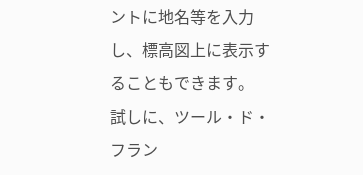ントに地名等を入力し、標高図上に表示することもできます。
試しに、ツール・ド・フラン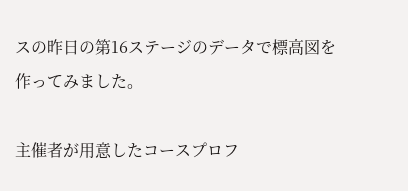スの昨日の第16ステージのデータで標高図を作ってみました。

主催者が用意したコースプロフ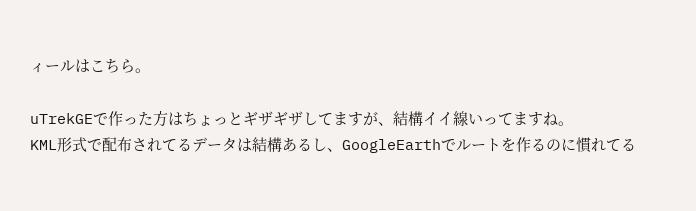ィールはこちら。

uTrekGEで作った方はちょっとギザギザしてますが、結構イイ線いってますね。
KML形式で配布されてるデータは結構あるし、GoogleEarthでルートを作るのに慣れてる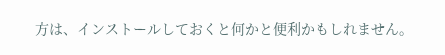方は、インストールしておくと何かと便利かもしれません。